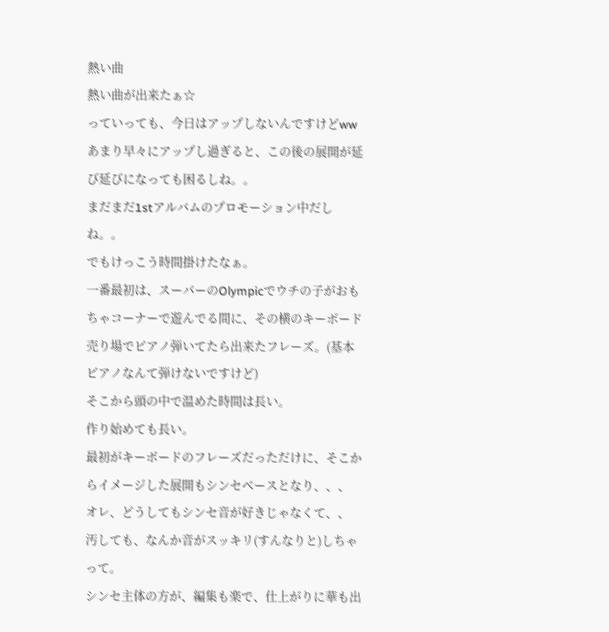熱い曲
熱い曲が出来たぁ☆
っていっても、今日はアップしないんですけどww
あまり早々にアップし過ぎると、この後の展開が延び延びになっても困るしね。。
まだまだ1stアルバムのプロモーション中だしね。。
でもけっこう時間掛けたなぁ。
一番最初は、スーパーのOlympicでウチの子がおもちゃコーナーで遊んでる間に、その横のキーボード売り場でピアノ弾いてたら出来たフレーズ。(基本ピアノなんて弾けないですけど)
そこから頭の中で温めた時間は長い。
作り始めても長い。
最初がキーボードのフレーズだっただけに、そこからイメージした展開もシンセベースとなり、、、
オレ、どうしてもシンセ音が好きじゃなくて、、
汚しても、なんか音がスッキリ(すんなりと)しちゃって。
シンセ主体の方が、編集も楽で、仕上がりに華も出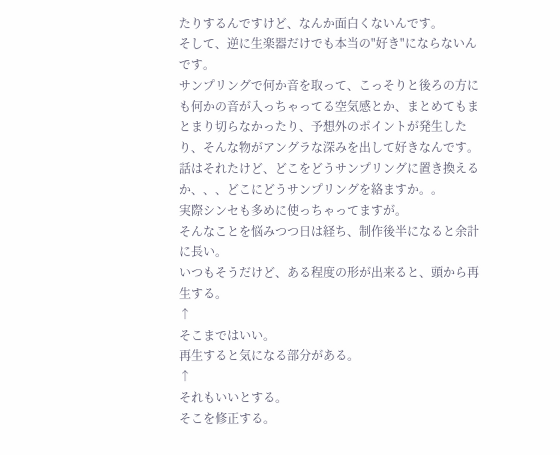たりするんですけど、なんか面白くないんです。
そして、逆に生楽器だけでも本当の"好き"にならないんです。
サンプリングで何か音を取って、こっそりと後ろの方にも何かの音が入っちゃってる空気感とか、まとめてもまとまり切らなかったり、予想外のポイントが発生したり、そんな物がアングラな深みを出して好きなんです。
話はそれたけど、どこをどうサンプリングに置き換えるか、、、どこにどうサンプリングを絡ますか。。
実際シンセも多めに使っちゃってますが。
そんなことを悩みつつ日は経ち、制作後半になると余計に長い。
いつもそうだけど、ある程度の形が出来ると、頭から再生する。
↑
そこまではいい。
再生すると気になる部分がある。
↑
それもいいとする。
そこを修正する。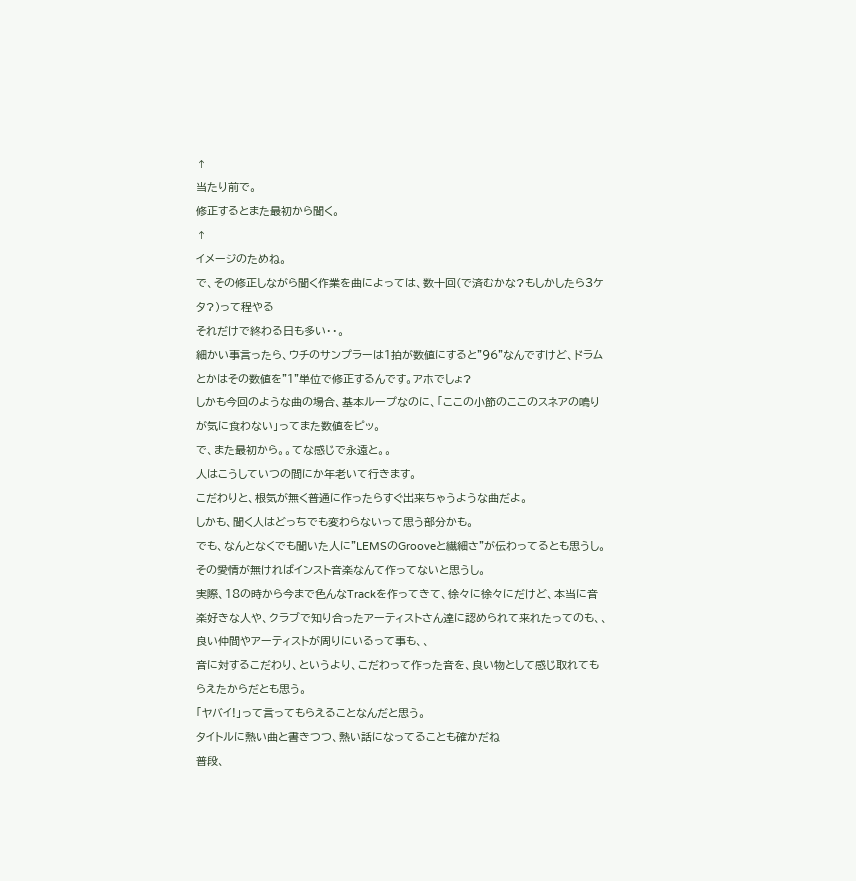↑
当たり前で。
修正するとまた最初から聞く。
↑
イメージのためね。
で、その修正しながら聞く作業を曲によっては、数十回(で済むかな?もしかしたら3ケタ?)って程やる
それだけで終わる日も多い・・。
細かい事言ったら、ウチのサンプラーは1拍が数値にすると"96"なんですけど、ドラムとかはその数値を"1"単位で修正するんです。アホでしょ?
しかも今回のような曲の場合、基本ループなのに、「ここの小節のここのスネアの鳴りが気に食わない」ってまた数値をピッ。
で、また最初から。。てな感じで永遠と。。
人はこうしていつの間にか年老いて行きます。
こだわりと、根気が無く普通に作ったらすぐ出来ちゃうような曲だよ。
しかも、聞く人はどっちでも変わらないって思う部分かも。
でも、なんとなくでも聞いた人に"LEMSのGrooveと繊細さ"が伝わってるとも思うし。
その愛情が無ければインスト音楽なんて作ってないと思うし。
実際、18の時から今まで色んなTrackを作ってきて、徐々に徐々にだけど、本当に音楽好きな人や、クラブで知り合ったアーティストさん達に認められて来れたってのも、、良い仲間やアーティストが周りにいるって事も、、
音に対するこだわり、というより、こだわって作った音を、良い物として感じ取れてもらえたからだとも思う。
「ヤバイ!」って言ってもらえることなんだと思う。
タイトルに熱い曲と書きつつ、熱い話になってることも確かだね
普段、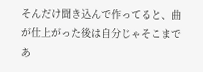そんだけ聞き込んで作ってると、曲が仕上がった後は自分じゃそこまであ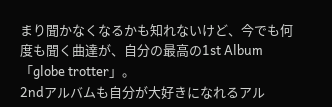まり聞かなくなるかも知れないけど、今でも何度も聞く曲達が、自分の最高の1st Album「globe trotter」。
2ndアルバムも自分が大好きになれるアル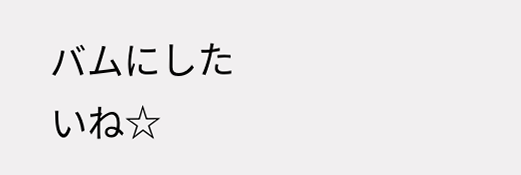バムにしたいね☆